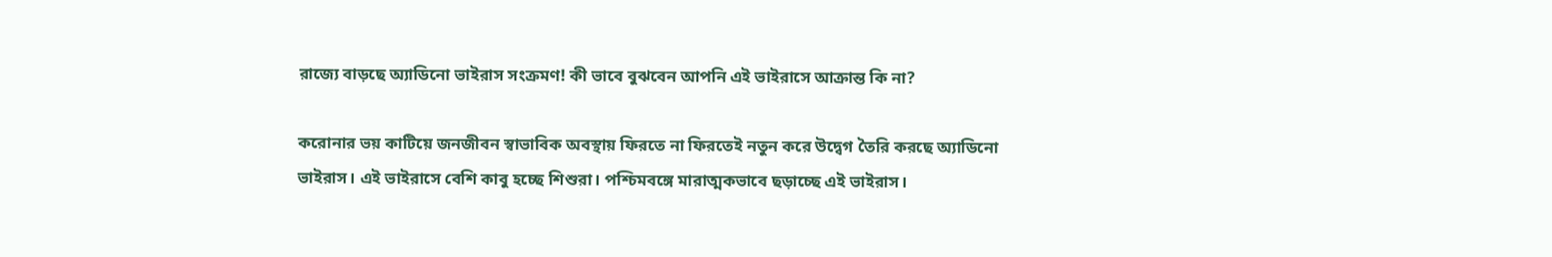রাজ্যে বাড়ছে অ্যাডিনো ভাইরাস সংক্রমণ! কী ভাবে বুঝবেন আপনি এই ভাইরাসে আক্রান্ত কি না?

করোনার ভয় কাটিয়ে জনজীবন স্বাভাবিক অবস্থায় ফিরতে না ফিরতেই নতুন করে উদ্বেগ তৈরি করছে অ্যাডিনো ভাইরাস। এই ভাইরাসে বেশি কাবু হচ্ছে শিশুরা। পশ্চিমবঙ্গে মারাত্মকভাবে ছড়াচ্ছে এই ভাইরাস।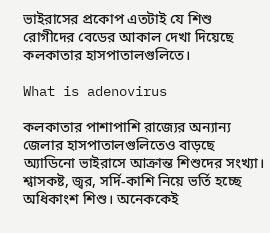ভাইরাসের প্রকোপ এতটাই যে শিশু রোগীদের বেডের আকাল দেখা দিয়েছে কলকাতার হাসপাতালগুলিতে।

What is adenovirus

কলকাতার পাশাপাশি রাজ্যের অন্যান্য জেলার হাসপাতালগুলিতেও বাড়ছে অ্যাডিনো ভাইরাসে আক্রান্ত শিশুদের সংখ্যা। শ্বাসকষ্ট, জ্বর, সর্দি-কাশি নিয়ে ভর্তি হচ্ছে অধিকাংশ শিশু। অনেককেই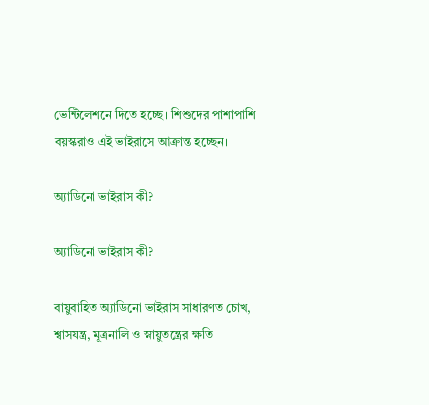ভেন্টিলেশনে দিতে হচ্ছে। শিশুদের পাশাপাশি বয়স্করাও এই ভাইরাসে আক্রান্ত হচ্ছেন।

অ্যাডিনো ভাইরাস কী?

অ্যাডিনো ভাইরাস কী?

বায়ুবাহিত অ্যাডিনো ভাইরাস সাধারণত চোখ, শ্বাসযন্ত্র, মূত্রনালি ও স্নায়ুতন্ত্রের ক্ষতি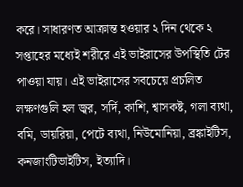করে। সাধারণত আক্রান্ত হওয়ার ২ দিন থেকে ২ সপ্তাহের মধ্যেই শরীরে এই ভাইরাসের উপস্থিতি টের পাওয়া যায়। এই ভাইরাসের সবচেয়ে প্রচলিত লক্ষণগুলি হল জ্বর, সর্দি, কাশি, শ্বাসকষ্ট, গলা ব্যথা, বমি, ডায়রিয়া, পেটে ব্যথা, নিউমোনিয়া, ব্রঙ্কাইটিস, কনজাংটিভাইটিস, ইত্যাদি।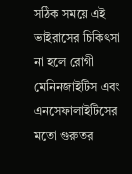সঠিক সময়ে এই ভাইরাসের চিকিৎসা না হলে রোগী মেনিনজাইটিস এবং এনসেফালাইটিসের মতো গুরুতর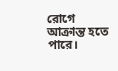রোগে আক্রান্ত হতে পারে।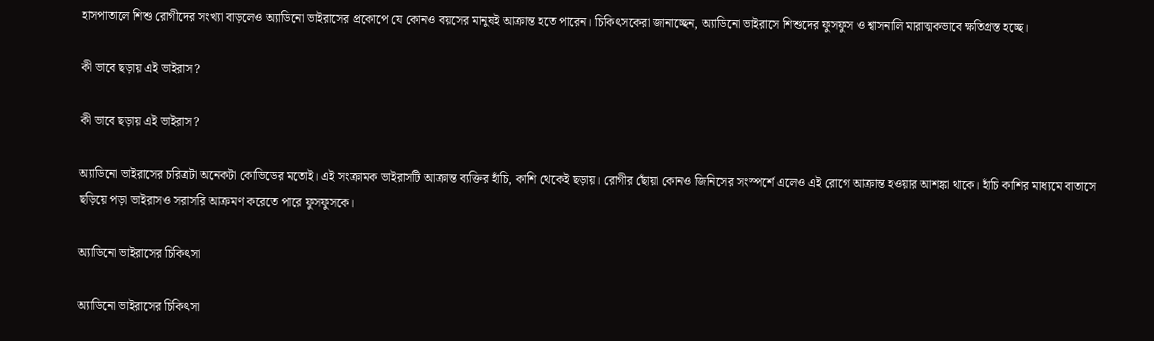হাসপাতালে শিশু রোগীদের সংখ্যা বাড়লেও অ্যাডিনো ভাইরাসের প্রকোপে যে কোনও বয়সের মানুষই আক্রান্ত হতে পারেন। চিকিৎসকেরা জানাচ্ছেন, অ্যাডিনো ভাইরাসে শিশুদের ফুসফুস ও শ্বাসনালি মারাত্মকভাবে ক্ষতিগ্রস্ত হচ্ছে।

কী ভাবে ছড়ায় এই ভাইরাস?

কী ভাবে ছড়ায় এই ভাইরাস?

অ্যাডিনো ভাইরাসের চরিত্রটা অনেকটা কোভিডের মতোই। এই সংক্রামক ভাইরাসটি আক্রান্ত ব্যক্তির হাঁচি, কাশি থেকেই ছড়ায়। রোগীর ছোঁয়া কোনও জিনিসের সংস্পর্শে এলেও এই রোগে আক্রান্ত হওয়ার আশঙ্কা থাকে। হাঁচি কাশির মাধ্যমে বাতাসে ছড়িয়ে পড়া ভাইরাসও সরাসরি আক্রমণ করেতে পারে ফুসফুসকে।

অ্যাডিনো ভাইরাসের চিকিৎসা

অ্যাডিনো ভাইরাসের চিকিৎসা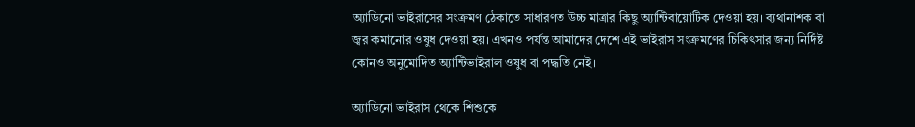অ্যাডিনো ভাইরাসের সংক্রমণ ঠেকাতে সাধারণত উচ্চ মাত্রার কিছু অ্যান্টিবায়োটিক দেওয়া হয়। ব্যথানাশক বা জ্বর কমানোর ওষুধ দেওয়া হয়। এখনও পর্যন্ত আমাদের দেশে এই ভাইরাস সংক্রমণের চিকিৎসার জন্য নির্দিষ্ট কোনও অনুমোদিত অ্যান্টিভাইরাল ওষুধ বা পদ্ধতি নেই।

অ্যাডিনো ভাইরাস থেকে শিশুকে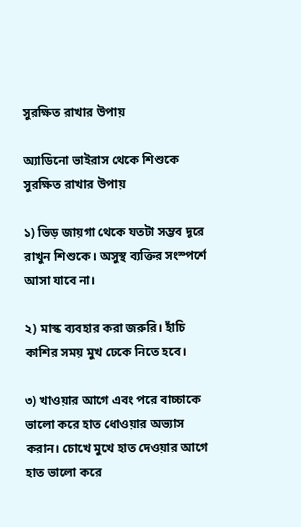সুরক্ষিত রাখার উপায়

অ্যাডিনো ভাইরাস থেকে শিশুকে সুরক্ষিত রাখার উপায়

১) ভিড় জায়গা থেকে যতটা সম্ভব দূরে রাখুন শিশুকে। অসুস্থ ব্যক্তির সংস্পর্শে আসা যাবে না।

২) মাস্ক ব্যবহার করা জরুরি। হাঁচি কাশির সময় মুখ ঢেকে নিতে হবে।

৩) খাওয়ার আগে এবং পরে বাচ্চাকে ভালো করে হাত ধোওয়ার অভ্যাস করান। চোখে মুখে হাত দেওয়ার আগে হাত ভালো করে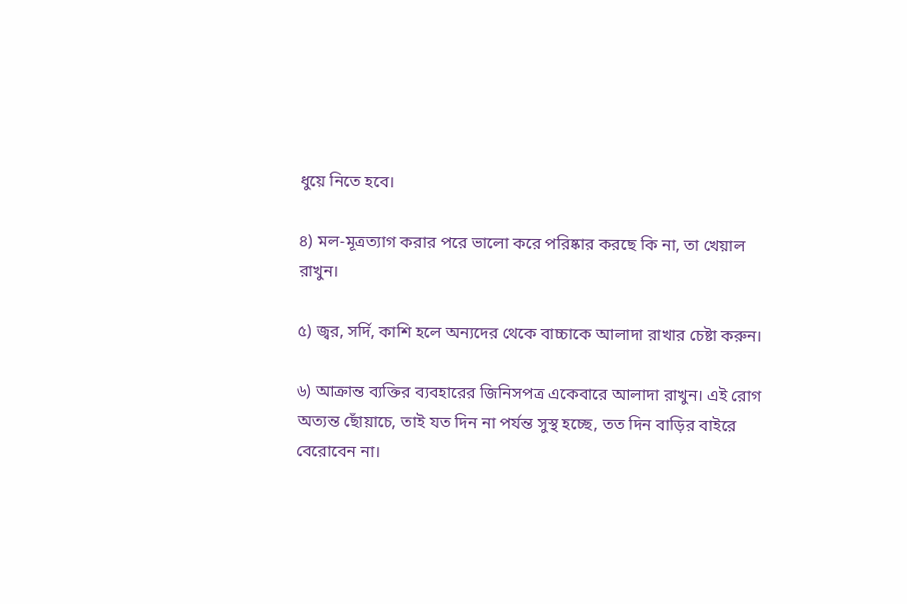ধুয়ে নিতে হবে।

৪) মল-মূত্রত্যাগ করার পরে ভালো করে পরিষ্কার করছে কি না, তা খেয়াল রাখুন।

৫) জ্বর, সর্দি, কাশি হলে অন্যদের থেকে বাচ্চাকে আলাদা রাখার চেষ্টা করুন।

৬) আক্রান্ত ব্যক্তির ব্যবহারের জিনিসপত্র একেবারে আলাদা রাখুন। এই রোগ অত্যন্ত ছোঁয়াচে, তাই যত দিন না পর্যন্ত সুস্থ হচ্ছে, তত দিন বাড়ির বাইরে বেরোবেন না।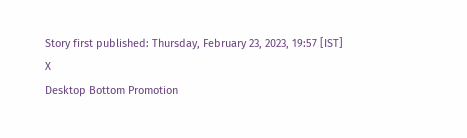Story first published: Thursday, February 23, 2023, 19:57 [IST]
X
Desktop Bottom Promotion